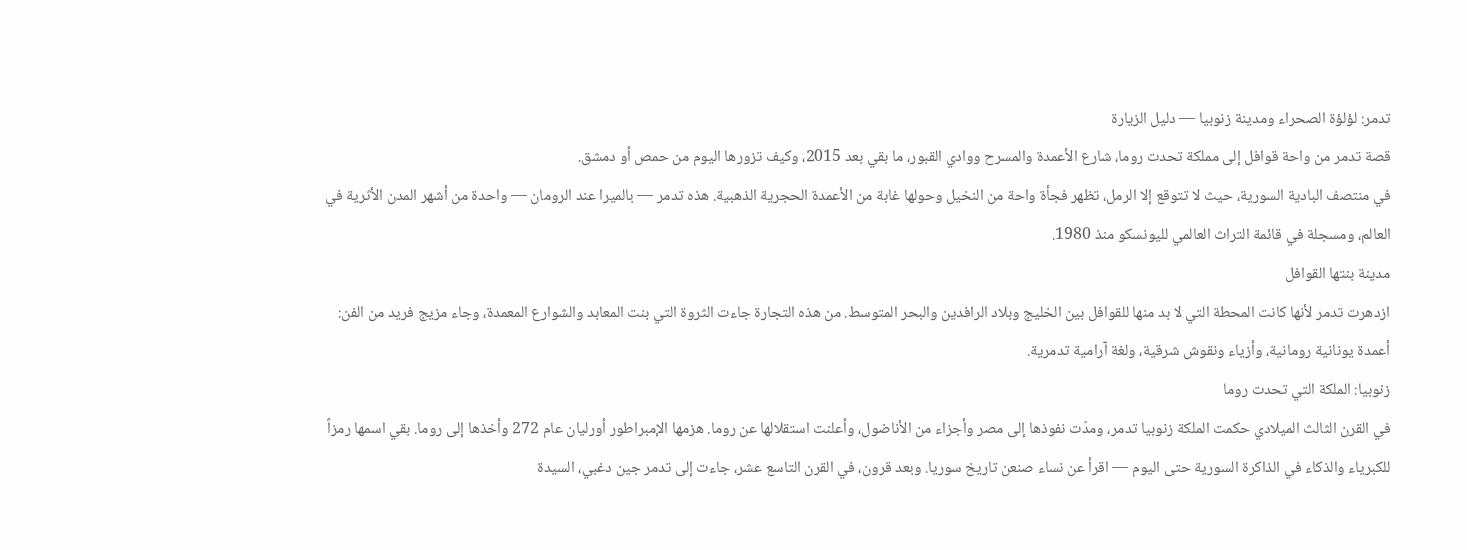تدمر: لؤلؤة الصحراء ومدينة زنوبيا — دليل الزيارة
قصة تدمر من واحة قوافل إلى مملكة تحدت روما، شارع الأعمدة والمسرح ووادي القبور، ما بقي بعد 2015، وكيف تزورها اليوم من حمص أو دمشق.
في منتصف البادية السورية، حيث لا تتوقع إلا الرمل، تظهر فجأة واحة من النخيل وحولها غابة من الأعمدة الحجرية الذهبية. هذه تدمر — بالميرا عند الرومان — واحدة من أشهر المدن الأثرية في العالم، ومسجلة في قائمة التراث العالمي لليونسكو منذ 1980.
مدينة بنتها القوافل
ازدهرت تدمر لأنها كانت المحطة التي لا بد منها للقوافل بين الخليج وبلاد الرافدين والبحر المتوسط. من هذه التجارة جاءت الثروة التي بنت المعابد والشوارع المعمدة، وجاء مزيج فريد من الفن: أعمدة يونانية رومانية، وأزياء ونقوش شرقية، ولغة آرامية تدمرية.
زنوبيا: الملكة التي تحدت روما
في القرن الثالث الميلادي حكمت الملكة زنوبيا تدمر، ومدّت نفوذها إلى مصر وأجزاء من الأناضول، وأعلنت استقلالها عن روما. هزمها الإمبراطور أورليان عام 272 وأخذها إلى روما. بقي اسمها رمزاً للكبرياء والذكاء في الذاكرة السورية حتى اليوم — اقرأ عن نساء صنعن تاريخ سوريا. وبعد قرون، في القرن التاسع عشر، جاءت إلى تدمر جين دغبي، السيدة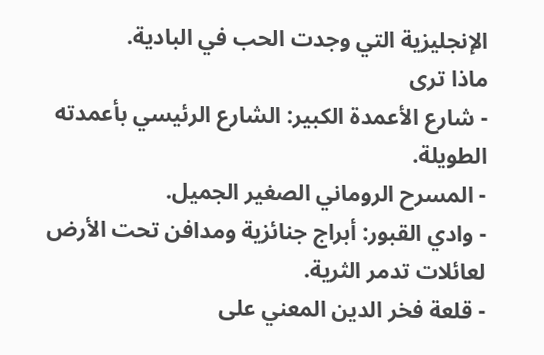الإنجليزية التي وجدت الحب في البادية.
ماذا ترى
- شارع الأعمدة الكبير: الشارع الرئيسي بأعمدته الطويلة.
- المسرح الروماني الصغير الجميل.
- وادي القبور: أبراج جنائزية ومدافن تحت الأرض لعائلات تدمر الثرية.
- قلعة فخر الدين المعني على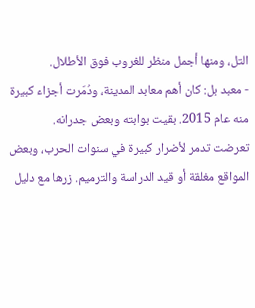التل، ومنها أجمل منظر للغروب فوق الأطلال.
- معبد بل: كان أهم معابد المدينة، ودُمّرت أجزاء كبيرة منه عام 2015. بقيت بوابته وبعض جدرانه.
تعرضت تدمر لأضرار كبيرة في سنوات الحرب، وبعض المواقع مغلقة أو قيد الدراسة والترميم. زرها مع دليل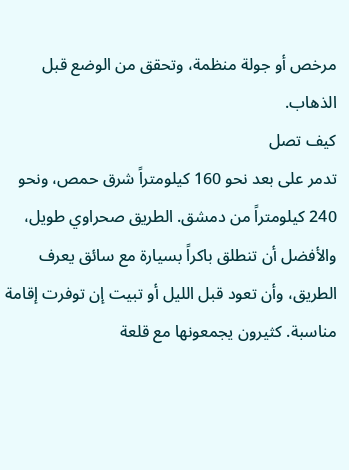مرخص أو جولة منظمة، وتحقق من الوضع قبل الذهاب.
كيف تصل
تدمر على بعد نحو 160 كيلومتراً شرق حمص، ونحو 240 كيلومتراً من دمشق. الطريق صحراوي طويل، والأفضل أن تنطلق باكراً بسيارة مع سائق يعرف الطريق، وأن تعود قبل الليل أو تبيت إن توفرت إقامة مناسبة. كثيرون يجمعونها مع قلعة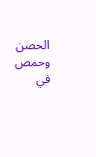الحصن وحمص في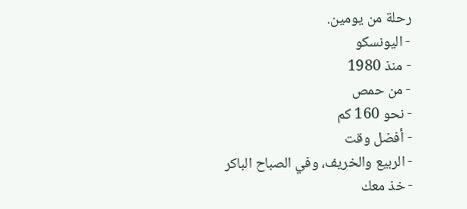رحلة من يومين.
- اليونسكو
- منذ 1980
- من حمص
- نحو 160 كم
- أفضل وقت
- الربيع والخريف، وفي الصباح الباكر
- خذ معك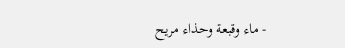- ماء وقبعة وحذاء مريح